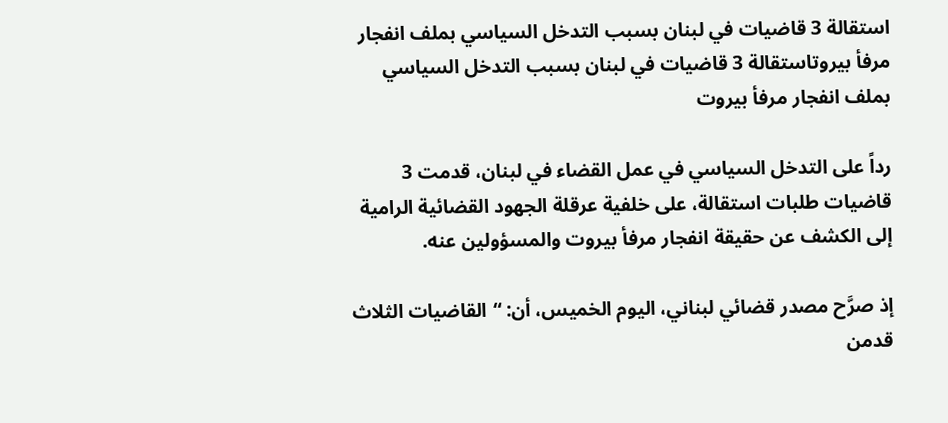استقالة 3 قاضيات في لبنان بسبب التدخل السياسي بملف انفجار مرفأ بيروتاستقالة 3 قاضيات في لبنان بسبب التدخل السياسي بملف انفجار مرفأ بيروت

رداً على التدخل السياسي في عمل القضاء في لبنان، قدمت 3 قاضيات طلبات استقالة، على خلفية عرقلة الجهود القضائية الرامية إلى الكشف عن حقيقة انفجار مرفأ بيروت والمسؤولين عنه.

إذ صرَّح مصدر قضائي لبناني، اليوم الخميس، أن: “القاضيات الثلاث قدمن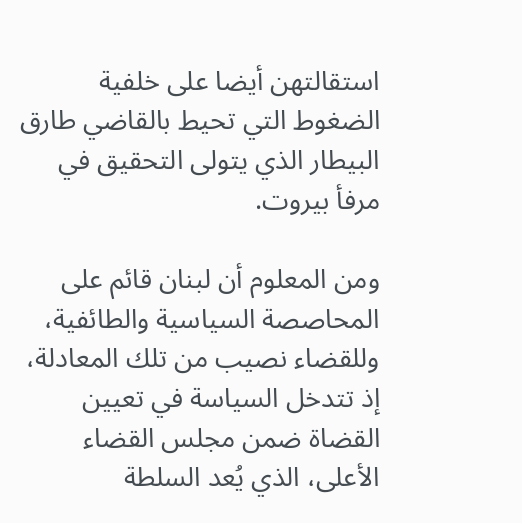استقالتهن أيضا على خلفية الضغوط التي تحيط بالقاضي طارق البيطار الذي يتولى التحقيق في مرفأ بيروت.

ومن المعلوم أن لبنان قائم على المحاصصة السياسية والطائفية، وللقضاء نصيب من تلك المعادلة، إذ تتدخل السياسة في تعيين القضاة ضمن مجلس القضاء الأعلى، الذي يُعد السلطة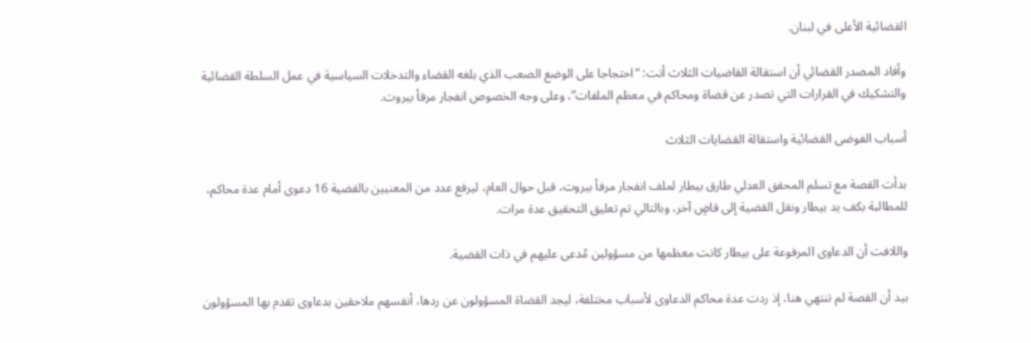القضائية الأعلى في لبنان.

وأفاد المصدر القضائي أن استقالة القاضيات الثلاث أتت: “احتجاجا على الوضع الصعب الذي بلغه القضاء والتدخلات السياسية في عمل السلطة القضائية والتشكيك في القرارات التي تصدر عن قضاة ومحاكم في معظم الملفات”، وعلى وجه الخصوص انفجار مرفأ بيروت.

أسباب الفوضى القضائية واستقالة القضايات الثلاث

بدأت القصة مع تسلم المحقق العدلي طارق بيطار لملف انفجار مرفأ بيروت، قبل حوال العام، ليرفع عدد من المعنيين بالقضية 16 دعوى أمام عدة محاكم، للمطالبة بكف يد بيطار ونقل القضية إلى قاضٍ آخر، وبالتالي تم تعليق التحقيق عدة مرات.

واللافت أن الدعاوى المرفوعة على بيطار كانت معظمها من مسؤولين مُدعى عليهم في ذات القضية.

بيد أن القصة لم تنتهي هنا، إذ ردت عدة محاكم الدعاوى لأسباب مختلفة، ليجد القضاة المسؤولون عن ردها، أنفسهم ملاحقين بدعاوى تقدم بها المسؤولون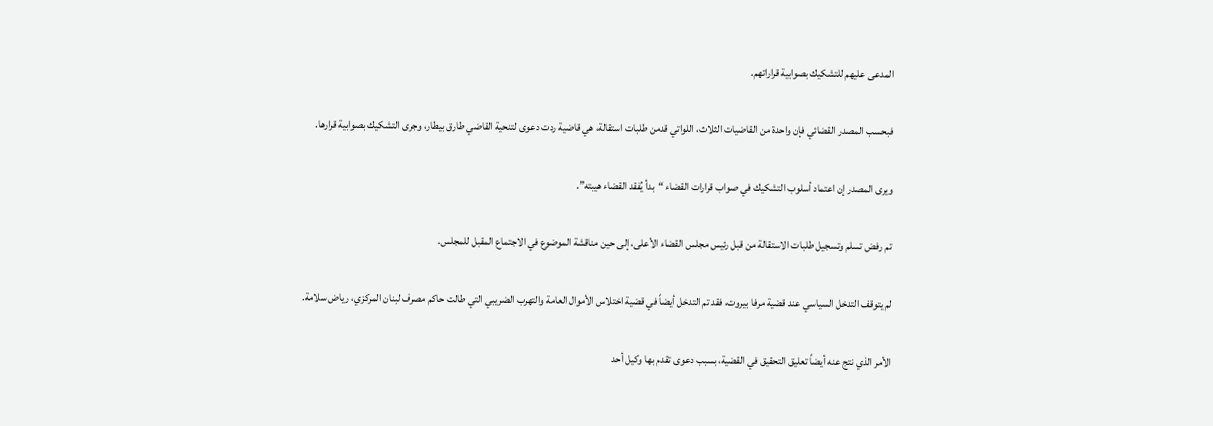المدعى عليهم للتشكيك بصوابية قراراتهم.

فبحسب المصدر القضائي فإن واحدة من القاضيات الثلاث، اللواتي قدمن طلبات استقالة، هي قاضية ردت دعوى لتنحية القاضي طارق بيطار، وجرى التشكيك بصوابية قرارها.

ويرى المصدر إن اعتماد أسلوب التشكيك في صواب قرارات القضاء “بدأ يُفقد القضاء هيبته”.

تم رفض تسلم وتسجيل طلبات الاستقالة من قبل رئيس مجلس القضاء الأعلى، إلى حين مناقشة الموضوع في الاجتماع المقبل للمجلس.

لم يتوقف التدخل السياسي عند قضية مرفا بيروت، فقد تم التدخل أيضاً في قضية اختلاس الأموال العامة والتهرب الضريبي التي طالت حاكم مصرف لبنان المركزي، رياض سلامة.

الأمر الذي نتج عنه أيضاً تعليق التحقيق في القضية، بسبب دعوى تقدم بها وكيل أحد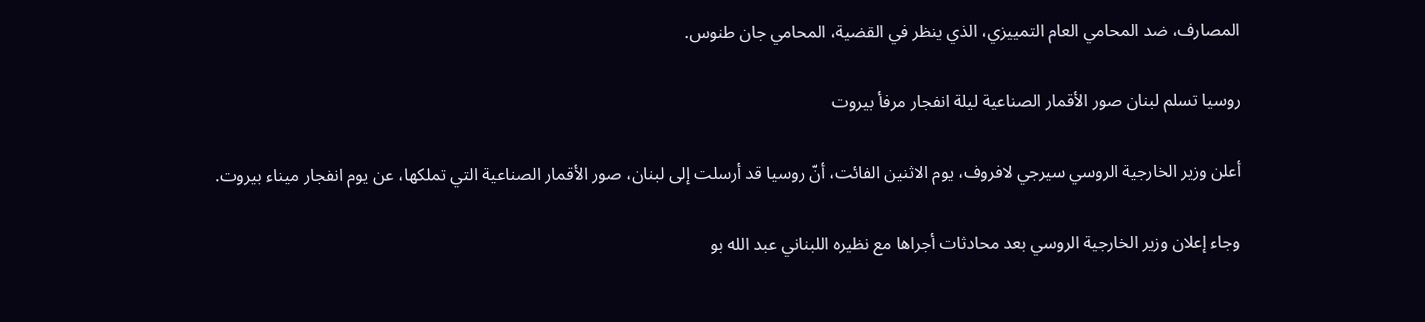المصارف، ضد المحامي العام التمييزي، الذي ينظر في القضية، المحامي جان طنوس.

روسيا تسلم لبنان صور الأقمار الصناعية ليلة انفجار مرفأ بيروت

أعلن وزير الخارجية الروسي سيرجي لافروف، يوم الاثنين الفائت، أنّ روسيا قد أرسلت إلى لبنان، صور الأقمار الصناعية التي تملكها، عن يوم انفجار ميناء بيروت.

وجاء إعلان وزير الخارجية الروسي بعد محادثات أجراها مع نظيره اللبناني عبد الله بو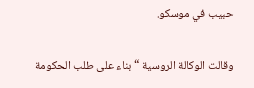حبيب في موسكو.

وقالت الوكالة الروسية “بناء على طلب الحكومة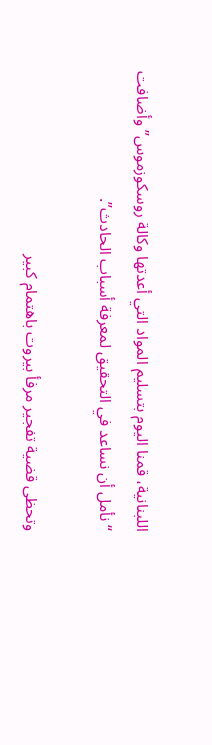اللبنانية، قمنا اليوم بتسليم المواد التي أعدتها وكالة روسكوزموس” وأضافت “نأمل أن نساعد في التحقيق لمعرفة أسباب الحادث”.

وتحظى قضية تفجير مرفأ بيروت باهتمام كبير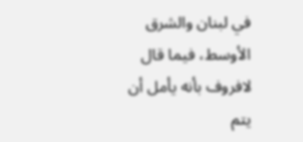في لبنان والشرق الأوسط، فيما قال لافروف بأنه يأمل أن يتم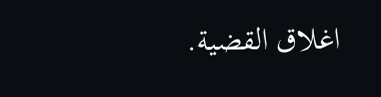اغلاق القضية.